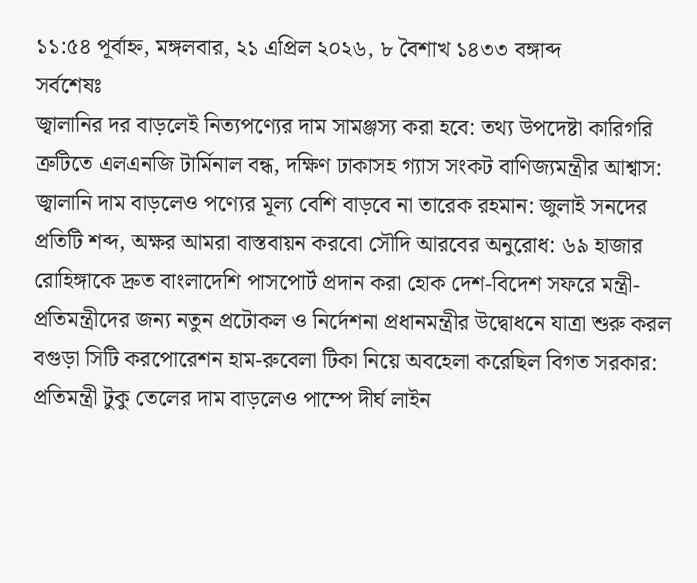১১:৫৪ পূর্বাহ্ন, মঙ্গলবার, ২১ এপ্রিল ২০২৬, ৮ বৈশাখ ১৪৩৩ বঙ্গাব্দ
সর্বশেষঃ
জ্বালানির দর বাড়লেই নিত্যপণ্যের দাম সামঞ্জস্য করা হবে: তথ্য উপদেষ্টা কারিগরি ত্রুটিতে এলএনজি টার্মিনাল বন্ধ, দক্ষিণ ঢাকাসহ গ্যাস সংকট বাণিজ্যমন্ত্রীর আশ্বাস: জ্বালানি দাম বাড়লেও পণ্যের মূল্য বেশি বাড়বে না তারেক রহমান: জুলাই সনদের প্রতিটি শব্দ, অক্ষর আমরা বাস্তবায়ন করবো সৌদি আরবের অনুরোধ: ৬৯ হাজার রোহিঙ্গাকে দ্রুত বাংলাদেশি পাসপোর্ট প্রদান করা হোক দেশ-বিদেশ সফরে মন্ত্রী-প্রতিমন্ত্রীদের জন্য নতুন প্রটোকল ও নির্দেশনা প্রধানমন্ত্রীর উদ্বোধনে যাত্রা শুরু করল বগুড়া সিটি করপোরেশন হাম-রুবেলা টিকা নিয়ে অবহেলা করেছিল বিগত সরকার: প্রতিমন্ত্রী টুকু তেলের দাম বাড়লেও পাম্পে দীর্ঘ লাইন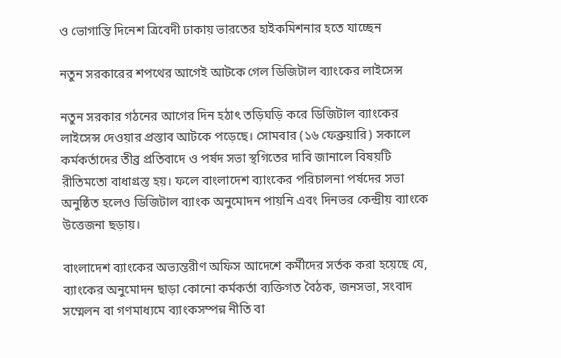ও ভোগান্তি দিনেশ ত্রিবেদী ঢাকায় ভারতের হাইকমিশনার হতে যাচ্ছেন

নতুন সরকারের শপথের আগেই আটকে গেল ডিজিটাল ব্যাংকের লাইসেন্স

নতুন সরকার গঠনের আগের দিন হঠাৎ তড়িঘড়ি করে ডিজিটাল ব্যাংকের লাইসেন্স দেওয়ার প্রস্তাব আটকে পড়েছে। সোমবার (১৬ ফেব্রুয়ারি) সকালে কর্মকর্তাদের তীব্র প্রতিবাদে ও পর্ষদ সভা স্থগিতের দাবি জানালে বিষয়টি রীতিমতো বাধাগ্রস্ত হয়। ফলে বাংলাদেশ ব্যাংকের পরিচালনা পর্ষদের সভা অনুষ্ঠিত হলেও ডিজিটাল ব্যাংক অনুমোদন পায়নি এবং দিনভর কেন্দ্রীয় ব্যাংকে উত্তেজনা ছড়ায়।

বাংলাদেশ ব্যাংকের অভ্যন্তরীণ অফিস আদেশে কর্মীদের সর্তক করা হয়েছে যে, ব্যাংকের অনুমোদন ছাড়া কোনো কর্মকর্তা ব্যক্তিগত বৈঠক, জনসভা, সংবাদ সম্মেলন বা গণমাধ্যমে ব্যাংকসম্পন্ন নীতি বা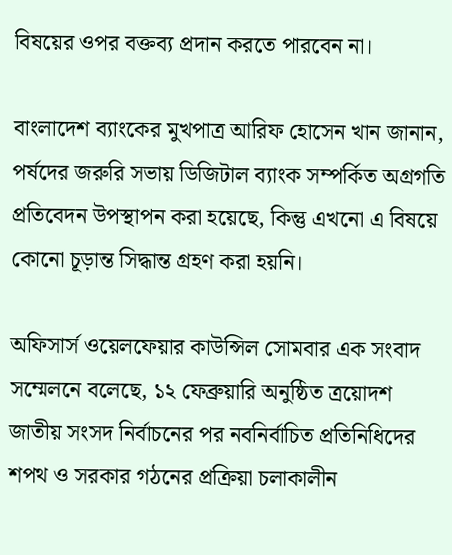বিষয়ের ওপর বক্তব্য প্রদান করতে পারবেন না।

বাংলাদেশ ব্যাংকের মুখপাত্র আরিফ হোসেন খান জানান, পর্ষদের জরুরি সভায় ডিজিটাল ব্যাংক সম্পর্কিত অগ্রগতি প্রতিবেদন উপস্থাপন করা হয়েছে, কিন্তু এখনো এ বিষয়ে কোনো চূড়ান্ত সিদ্ধান্ত গ্রহণ করা হয়নি।

অফিসার্স ওয়েলফেয়ার কাউন্সিল সোমবার এক সংবাদ সম্মেলনে বলেছে, ১২ ফেব্রুয়ারি অনুষ্ঠিত ত্রয়োদশ জাতীয় সংসদ নির্বাচনের পর নবনির্বাচিত প্রতিনিধিদের শপথ ও সরকার গঠনের প্রক্রিয়া চলাকালীন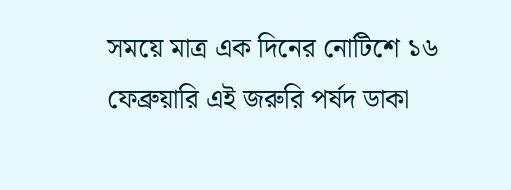সময়ে মাত্র এক দিনের নোটিশে ১৬ ফেব্রুয়ারি এই জরুরি পর্ষদ ডাকা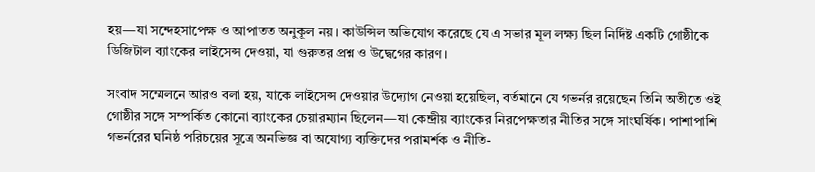হয়—যা সন্দেহসাপেক্ষ ও আপাতত অনুকূল নয়। কাউন্সিল অভিযোগ করেছে যে এ সভার মূল লক্ষ্য ছিল নির্দিষ্ট একটি গোষ্ঠীকে ডিজিটাল ব্যাংকের লাইসেন্স দেওয়া, যা গুরুতর প্রশ্ন ও উদ্বেগের কারণ।

সংবাদ সম্মেলনে আরও বলা হয়, যাকে লাইসেন্স দেওয়ার উদ্যোগ নেওয়া হয়েছিল, বর্তমানে যে গভর্নর রয়েছেন তিনি অতীতে ওই গোষ্ঠীর সঙ্গে সম্পর্কিত কোনো ব্যাংকের চেয়ারম্যান ছিলেন—যা কেন্দ্রীয় ব্যাংকের নিরপেক্ষতার নীতির সঙ্গে সাংঘর্ষিক। পাশাপাশি গভর্নরের ঘনিষ্ঠ পরিচয়ের সূত্রে অনভিজ্ঞ বা অযোগ্য ব্যক্তিদের পরামর্শক ও নীতি-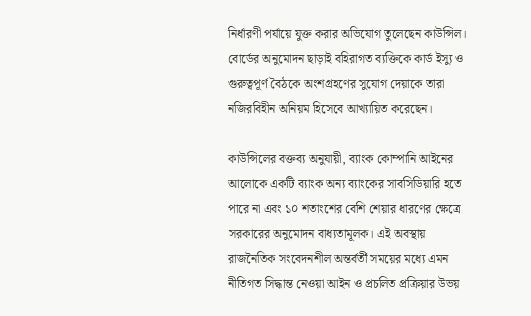নির্ধারণী পর্যায়ে যুক্ত করার অভিযোগ তুলেছেন কাউন্সিল। বোর্ডের অনুমোদন ছাড়াই বহিরাগত ব্যক্তিকে কার্ড ইস্যু ও গুরুত্বপূর্ণ বৈঠকে অংশগ্রহণের সুযোগ দেয়াকে তারা নজিরবিহীন অনিয়ম হিসেবে আখ্যায়িত করেছেন।

কাউন্সিলের বক্তব্য অনুযায়ী, ব্যাংক কোম্পানি আইনের আলোকে একটি ব্যাংক অন্য ব্যাংকের সাবসিডিয়ারি হতে পারে না এবং ১০ শতাংশের বেশি শেয়ার ধারণের ক্ষেত্রে সরকারের অনুমোদন বাধ্যতামূলক। এই অবস্থায় রাজনৈতিক সংবেদনশীল অন্তর্বর্তী সময়ের মধ্যে এমন নীতিগত সিদ্ধান্ত নেওয়া আইন ও প্রচলিত প্রক্রিয়ার উভয়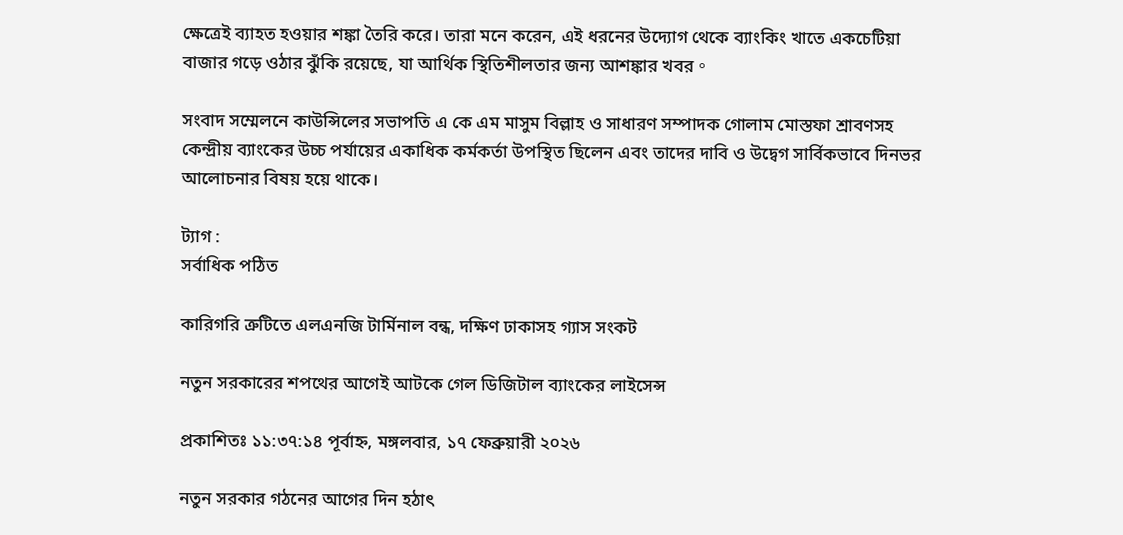ক্ষেত্রেই ব্যাহত হওয়ার শঙ্কা তৈরি করে। তারা মনে করেন, এই ধরনের উদ্যোগ থেকে ব্যাংকিং খাতে একচেটিয়া বাজার গড়ে ওঠার ঝুঁকি রয়েছে, যা আর্থিক স্থিতিশীলতার জন্য আশঙ্কার খবর。

সংবাদ সম্মেলনে কাউন্সিলের সভাপতি এ কে এম মাসুম বিল্লাহ ও সাধারণ সম্পাদক গোলাম মোস্তফা শ্রাবণসহ কেন্দ্রীয় ব্যাংকের উচ্চ পর্যায়ের একাধিক কর্মকর্তা উপস্থিত ছিলেন এবং তাদের দাবি ও উদ্বেগ সার্বিকভাবে দিনভর আলোচনার বিষয় হয়ে থাকে।

ট্যাগ :
সর্বাধিক পঠিত

কারিগরি ত্রুটিতে এলএনজি টার্মিনাল বন্ধ, দক্ষিণ ঢাকাসহ গ্যাস সংকট

নতুন সরকারের শপথের আগেই আটকে গেল ডিজিটাল ব্যাংকের লাইসেন্স

প্রকাশিতঃ ১১:৩৭:১৪ পূর্বাহ্ন, মঙ্গলবার, ১৭ ফেব্রুয়ারী ২০২৬

নতুন সরকার গঠনের আগের দিন হঠাৎ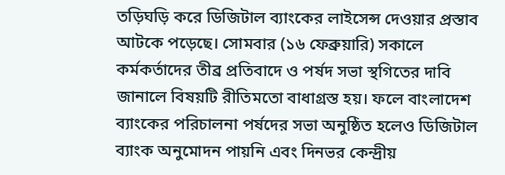তড়িঘড়ি করে ডিজিটাল ব্যাংকের লাইসেন্স দেওয়ার প্রস্তাব আটকে পড়েছে। সোমবার (১৬ ফেব্রুয়ারি) সকালে কর্মকর্তাদের তীব্র প্রতিবাদে ও পর্ষদ সভা স্থগিতের দাবি জানালে বিষয়টি রীতিমতো বাধাগ্রস্ত হয়। ফলে বাংলাদেশ ব্যাংকের পরিচালনা পর্ষদের সভা অনুষ্ঠিত হলেও ডিজিটাল ব্যাংক অনুমোদন পায়নি এবং দিনভর কেন্দ্রীয়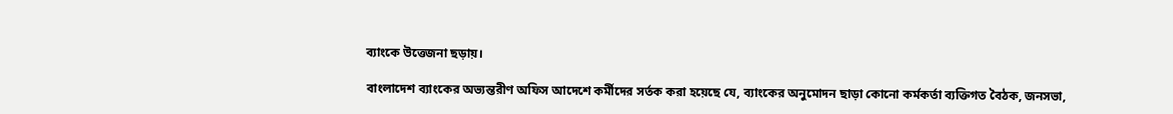ব্যাংকে উত্তেজনা ছড়ায়।

বাংলাদেশ ব্যাংকের অভ্যন্তরীণ অফিস আদেশে কর্মীদের সর্তক করা হয়েছে যে, ব্যাংকের অনুমোদন ছাড়া কোনো কর্মকর্তা ব্যক্তিগত বৈঠক, জনসভা,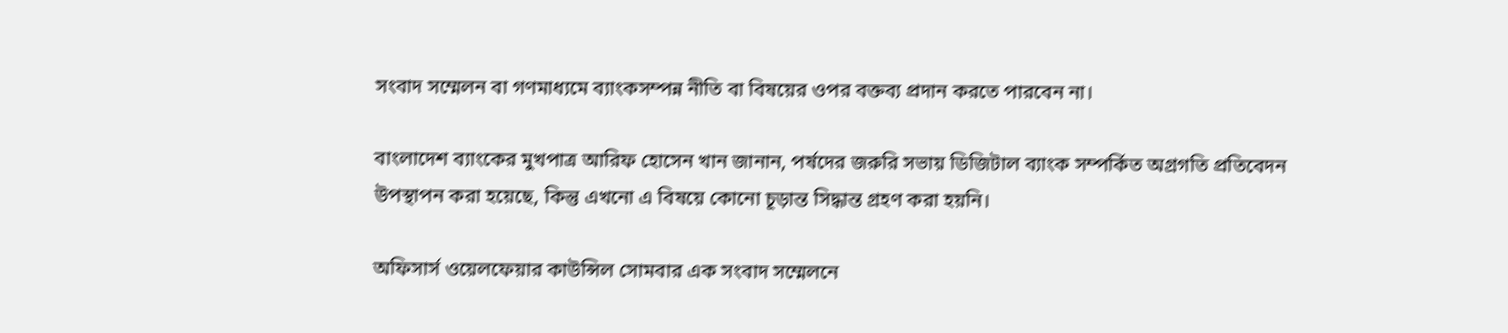সংবাদ সম্মেলন বা গণমাধ্যমে ব্যাংকসম্পন্ন নীতি বা বিষয়ের ওপর বক্তব্য প্রদান করতে পারবেন না।

বাংলাদেশ ব্যাংকের মুখপাত্র আরিফ হোসেন খান জানান, পর্ষদের জরুরি সভায় ডিজিটাল ব্যাংক সম্পর্কিত অগ্রগতি প্রতিবেদন উপস্থাপন করা হয়েছে, কিন্তু এখনো এ বিষয়ে কোনো চূড়ান্ত সিদ্ধান্ত গ্রহণ করা হয়নি।

অফিসার্স ওয়েলফেয়ার কাউন্সিল সোমবার এক সংবাদ সম্মেলনে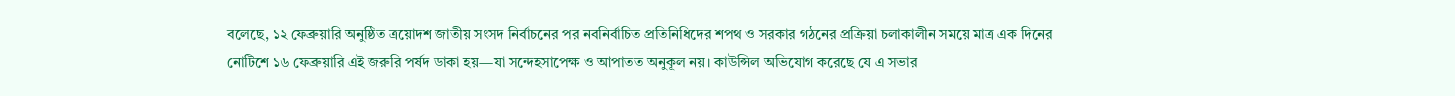বলেছে, ১২ ফেব্রুয়ারি অনুষ্ঠিত ত্রয়োদশ জাতীয় সংসদ নির্বাচনের পর নবনির্বাচিত প্রতিনিধিদের শপথ ও সরকার গঠনের প্রক্রিয়া চলাকালীন সময়ে মাত্র এক দিনের নোটিশে ১৬ ফেব্রুয়ারি এই জরুরি পর্ষদ ডাকা হয়—যা সন্দেহসাপেক্ষ ও আপাতত অনুকূল নয়। কাউন্সিল অভিযোগ করেছে যে এ সভার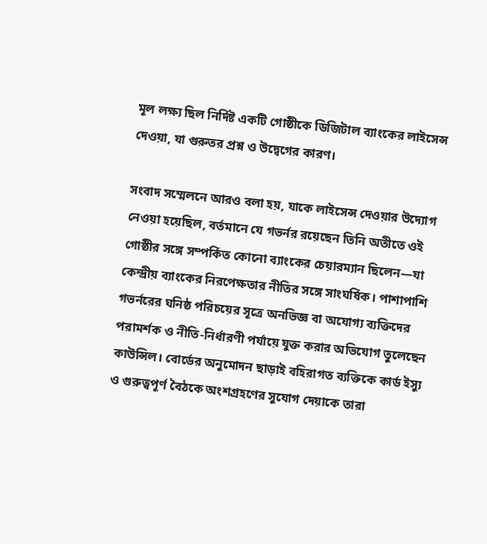মূল লক্ষ্য ছিল নির্দিষ্ট একটি গোষ্ঠীকে ডিজিটাল ব্যাংকের লাইসেন্স দেওয়া, যা গুরুতর প্রশ্ন ও উদ্বেগের কারণ।

সংবাদ সম্মেলনে আরও বলা হয়, যাকে লাইসেন্স দেওয়ার উদ্যোগ নেওয়া হয়েছিল, বর্তমানে যে গভর্নর রয়েছেন তিনি অতীতে ওই গোষ্ঠীর সঙ্গে সম্পর্কিত কোনো ব্যাংকের চেয়ারম্যান ছিলেন—যা কেন্দ্রীয় ব্যাংকের নিরপেক্ষতার নীতির সঙ্গে সাংঘর্ষিক। পাশাপাশি গভর্নরের ঘনিষ্ঠ পরিচয়ের সূত্রে অনভিজ্ঞ বা অযোগ্য ব্যক্তিদের পরামর্শক ও নীতি-নির্ধারণী পর্যায়ে যুক্ত করার অভিযোগ তুলেছেন কাউন্সিল। বোর্ডের অনুমোদন ছাড়াই বহিরাগত ব্যক্তিকে কার্ড ইস্যু ও গুরুত্বপূর্ণ বৈঠকে অংশগ্রহণের সুযোগ দেয়াকে তারা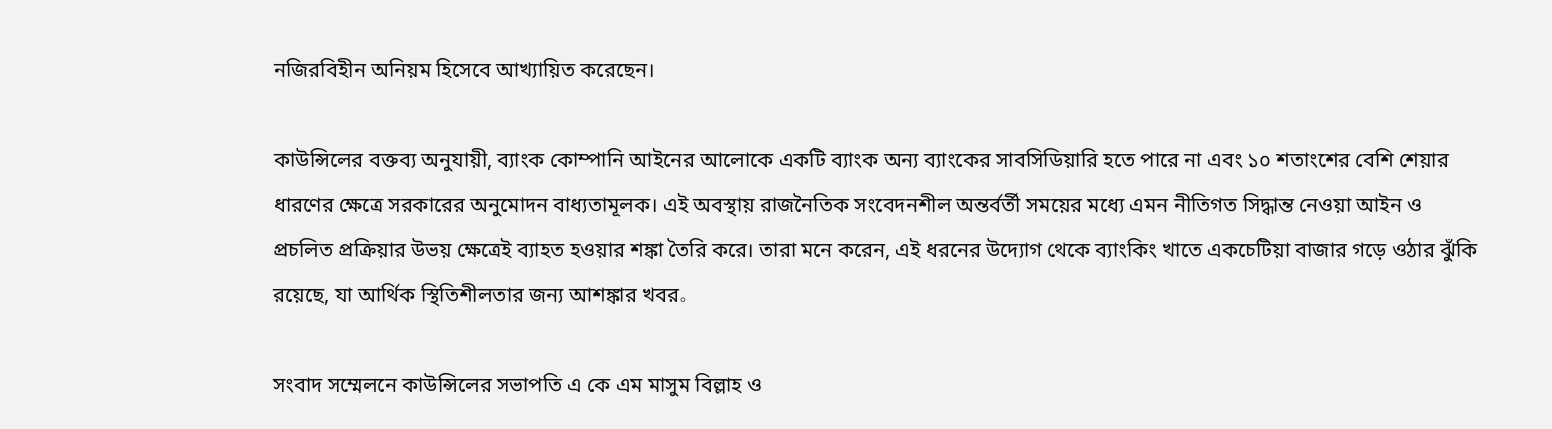নজিরবিহীন অনিয়ম হিসেবে আখ্যায়িত করেছেন।

কাউন্সিলের বক্তব্য অনুযায়ী, ব্যাংক কোম্পানি আইনের আলোকে একটি ব্যাংক অন্য ব্যাংকের সাবসিডিয়ারি হতে পারে না এবং ১০ শতাংশের বেশি শেয়ার ধারণের ক্ষেত্রে সরকারের অনুমোদন বাধ্যতামূলক। এই অবস্থায় রাজনৈতিক সংবেদনশীল অন্তর্বর্তী সময়ের মধ্যে এমন নীতিগত সিদ্ধান্ত নেওয়া আইন ও প্রচলিত প্রক্রিয়ার উভয় ক্ষেত্রেই ব্যাহত হওয়ার শঙ্কা তৈরি করে। তারা মনে করেন, এই ধরনের উদ্যোগ থেকে ব্যাংকিং খাতে একচেটিয়া বাজার গড়ে ওঠার ঝুঁকি রয়েছে, যা আর্থিক স্থিতিশীলতার জন্য আশঙ্কার খবর。

সংবাদ সম্মেলনে কাউন্সিলের সভাপতি এ কে এম মাসুম বিল্লাহ ও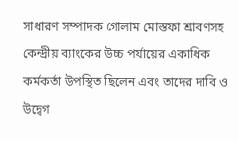সাধারণ সম্পাদক গোলাম মোস্তফা শ্রাবণসহ কেন্দ্রীয় ব্যাংকের উচ্চ পর্যায়ের একাধিক কর্মকর্তা উপস্থিত ছিলেন এবং তাদের দাবি ও উদ্বেগ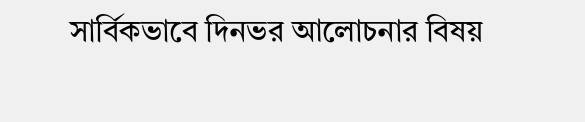সার্বিকভাবে দিনভর আলোচনার বিষয়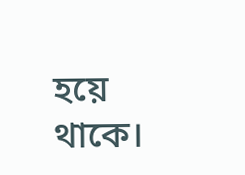হয়ে থাকে।